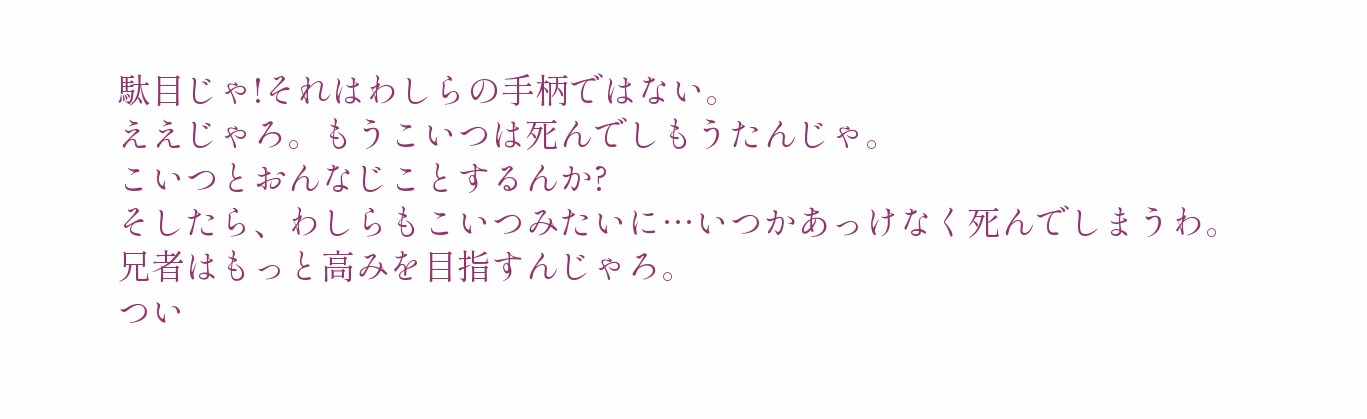駄目じゃ!それはわしらの手柄ではない。
ええじゃろ。もうこいつは死んでしもうたんじゃ。
こいつとおんなじことするんか?
そしたら、わしらもこいつみたいに…いつかあっけなく死んでしまうわ。
兄者はもっと高みを目指すんじゃろ。
つい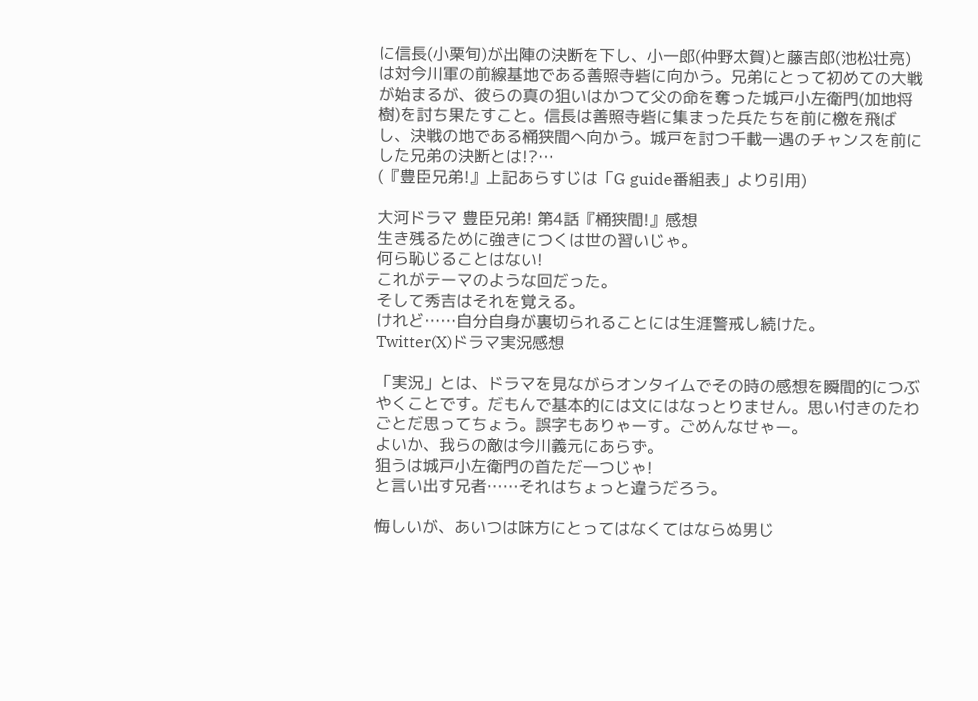に信長(小栗旬)が出陣の決断を下し、小一郎(仲野太賀)と藤吉郎(池松壮亮)は対今川軍の前線基地である善照寺砦に向かう。兄弟にとって初めての大戦が始まるが、彼らの真の狙いはかつて父の命を奪った城戸小左衛門(加地将樹)を討ち果たすこと。信長は善照寺砦に集まった兵たちを前に檄を飛ばし、決戦の地である桶狭間へ向かう。城戸を討つ千載一遇のチャンスを前にした兄弟の決断とは!?…
(『豊臣兄弟!』上記あらすじは「G guide番組表」より引用)

大河ドラマ 豊臣兄弟! 第4話『桶狭間!』感想
生き残るために強きにつくは世の習いじゃ。
何ら恥じることはない!
これがテーマのような回だった。
そして秀吉はそれを覚える。
けれど……自分自身が裏切られることには生涯警戒し続けた。
Twitter(X)ドラマ実況感想

「実況」とは、ドラマを見ながらオンタイムでその時の感想を瞬間的につぶやくことです。だもんで基本的には文にはなっとりません。思い付きのたわごとだ思ってちょう。誤字もありゃーす。ごめんなせゃー。
よいか、我らの敵は今川義元にあらず。
狙うは城戸小左衛門の首ただ一つじゃ!
と言い出す兄者……それはちょっと違うだろう。

悔しいが、あいつは味方にとってはなくてはならぬ男じ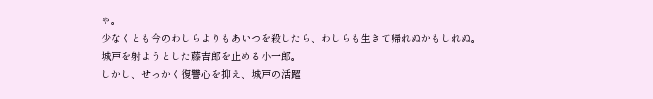ゃ。
少なくとも今のわしらよりもあいつを殺したら、わしらも生きて帰れぬかもしれぬ。
城戸を射ようとした藤吉郎を止める小一郎。
しかし、せっかく復讐心を抑え、城戸の活躍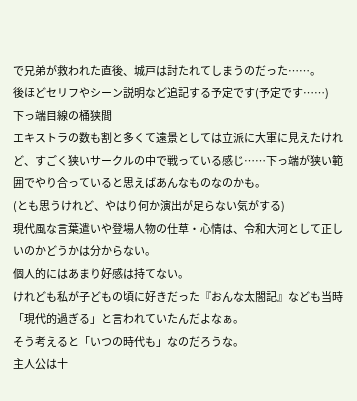で兄弟が救われた直後、城戸は討たれてしまうのだった……。
後ほどセリフやシーン説明など追記する予定です(予定です……)
下っ端目線の桶狭間
エキストラの数も割と多くて遠景としては立派に大軍に見えたけれど、すごく狭いサークルの中で戦っている感じ……下っ端が狭い範囲でやり合っていると思えばあんなものなのかも。
(とも思うけれど、やはり何か演出が足らない気がする)
現代風な言葉遣いや登場人物の仕草・心情は、令和大河として正しいのかどうかは分からない。
個人的にはあまり好感は持てない。
けれども私が子どもの頃に好きだった『おんな太閤記』なども当時「現代的過ぎる」と言われていたんだよなぁ。
そう考えると「いつの時代も」なのだろうな。
主人公は十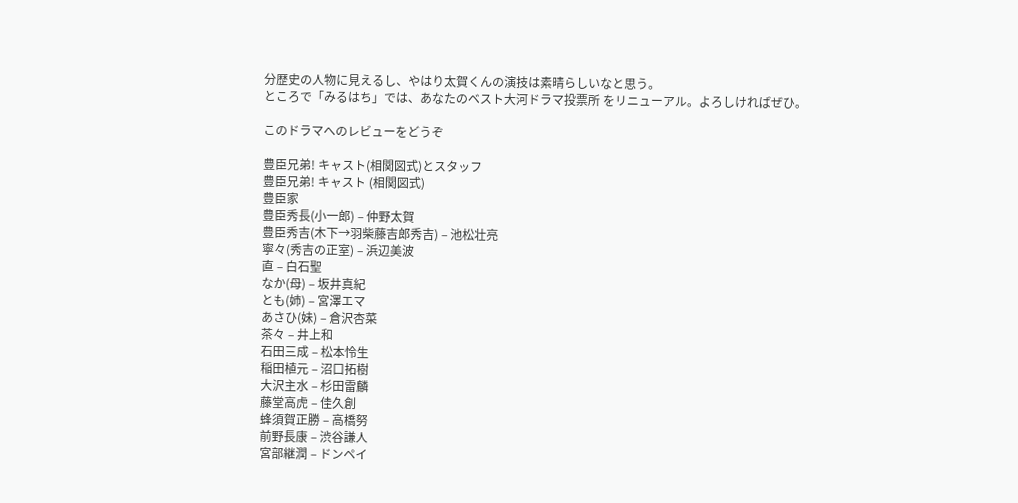分歴史の人物に見えるし、やはり太賀くんの演技は素晴らしいなと思う。
ところで「みるはち」では、あなたのベスト大河ドラマ投票所 をリニューアル。よろしければぜひ。

このドラマへのレビューをどうぞ

豊臣兄弟! キャスト(相関図式)とスタッフ
豊臣兄弟! キャスト (相関図式)
豊臣家
豊臣秀長(小一郎) – 仲野太賀
豊臣秀吉(木下→羽柴藤吉郎秀吉) – 池松壮亮
寧々(秀吉の正室) – 浜辺美波
直 – 白石聖
なか(母) – 坂井真紀
とも(姉) – 宮澤エマ
あさひ(妹) – 倉沢杏菜
茶々 – 井上和
石田三成 – 松本怜生
稲田植元 – 沼口拓樹
大沢主水 – 杉田雷麟
藤堂高虎 – 佳久創
蜂須賀正勝 – 高橋努
前野長康 – 渋谷謙人
宮部継潤 – ドンペイ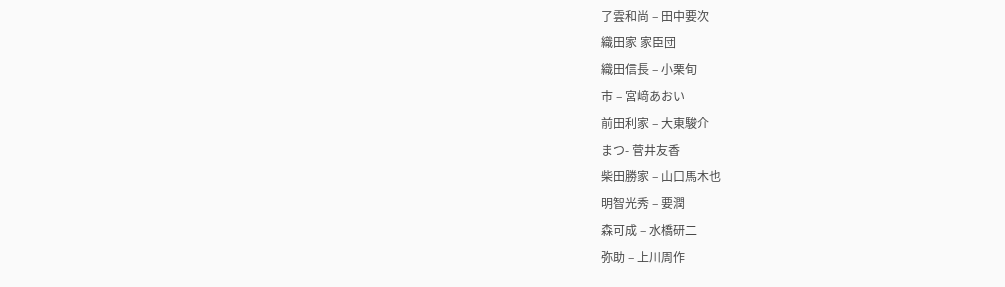了雲和尚 – 田中要次
織田家 家臣団
織田信長 – 小栗旬
市 – 宮﨑あおい
前田利家 – 大東駿介
まつ- 菅井友香
柴田勝家 – 山口馬木也
明智光秀 – 要潤
森可成 – 水橋研二
弥助 – 上川周作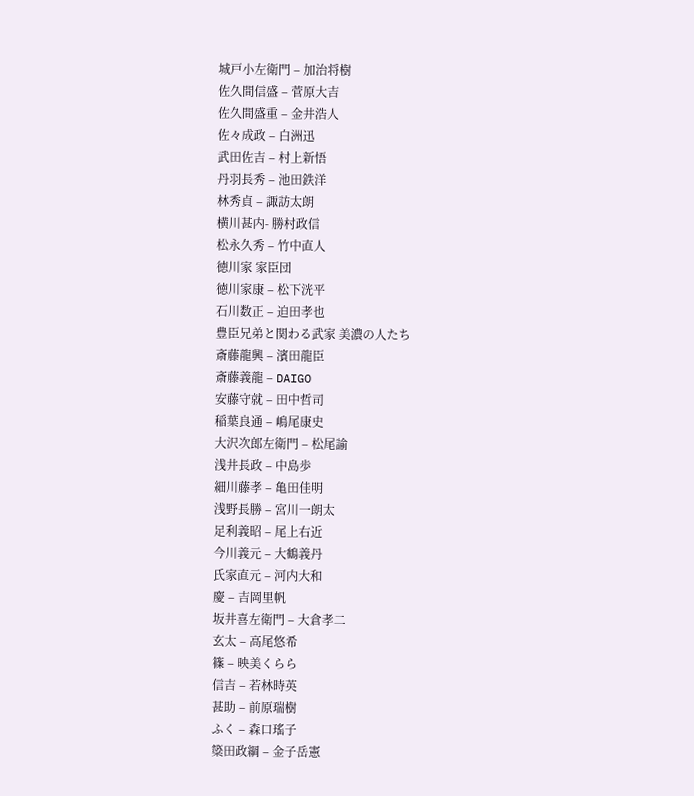城戸小左衛門 – 加治将樹
佐久間信盛 – 菅原大吉
佐久間盛重 – 金井浩人
佐々成政 – 白洲迅
武田佐吉 – 村上新悟
丹羽長秀 – 池田鉄洋
林秀貞 – 諏訪太朗
横川甚内- 勝村政信
松永久秀 – 竹中直人
徳川家 家臣団
徳川家康 – 松下洸平
石川数正 – 迫田孝也
豊臣兄弟と関わる武家 美濃の人たち
斎藤龍興 – 濱田龍臣
斎藤義龍 – DAIGO
安藤守就 – 田中哲司
稲葉良通 – 嶋尾康史
大沢次郎左衛門 – 松尾諭
浅井長政 – 中島歩
細川藤孝 – 亀田佳明
浅野長勝 – 宮川一朗太
足利義昭 – 尾上右近
今川義元 – 大鶴義丹
氏家直元 – 河内大和
慶 – 吉岡里帆
坂井喜左衛門 – 大倉孝二
玄太 – 高尾悠希
篠 – 映美くらら
信吉 – 若林時英
甚助 – 前原瑞樹
ふく – 森口瑤子
簗田政綱 – 金子岳憲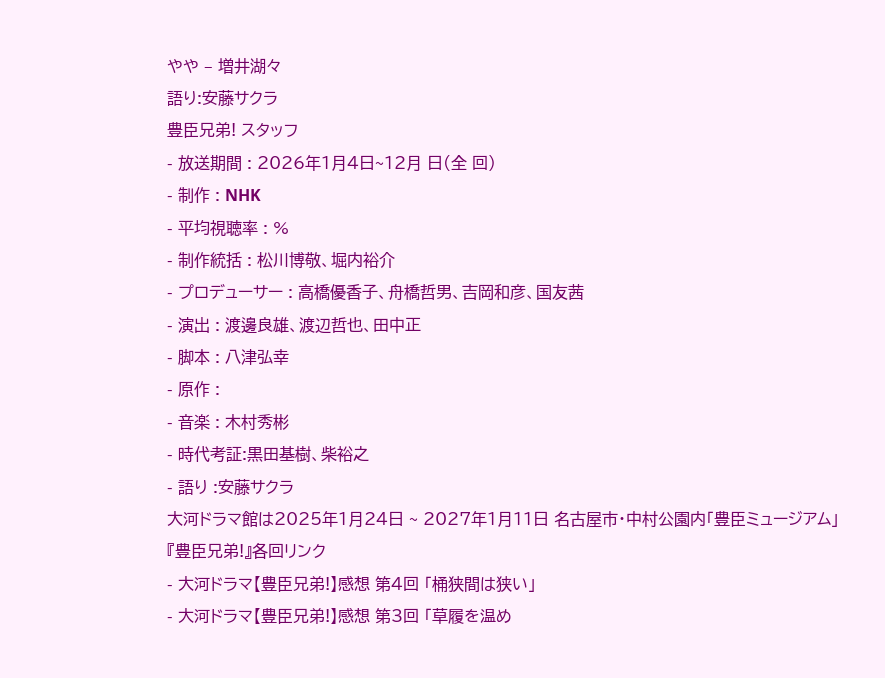やや – 増井湖々
語り:安藤サクラ
豊臣兄弟! スタッフ
- 放送期間 : 2026年1月4日~12月 日(全 回)
- 制作 : NHK
- 平均視聴率 : %
- 制作統括 : 松川博敬、堀内裕介
- プロデューサー : 高橋優香子、舟橋哲男、吉岡和彦、国友茜
- 演出 : 渡邊良雄、渡辺哲也、田中正
- 脚本 : 八津弘幸
- 原作 :
- 音楽 : 木村秀彬
- 時代考証:黒田基樹、柴裕之
- 語り :安藤サクラ
大河ドラマ館は2025年1月24日 ~ 2027年1月11日 名古屋市・中村公園内「豊臣ミュージアム」
『豊臣兄弟!』各回リンク
- 大河ドラマ【豊臣兄弟!】感想 第4回 「桶狭間は狭い」
- 大河ドラマ【豊臣兄弟!】感想 第3回 「草履を温め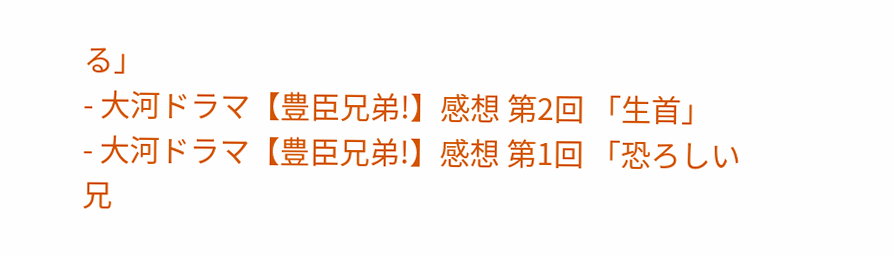る」
- 大河ドラマ【豊臣兄弟!】感想 第2回 「生首」
- 大河ドラマ【豊臣兄弟!】感想 第1回 「恐ろしい兄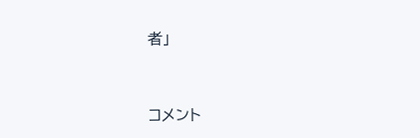者」


コメント